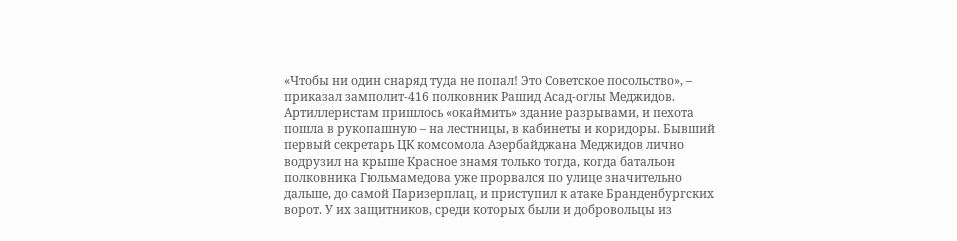«Чтобы ни один снаряд туда не попал! Это Советское посольство», – приказал замполит-416 полковник Рашид Асад-оглы Меджидов. Артиллеристам пришлось «окаймить» здание разрывами, и пехота пошла в рукопашную – на лестницы, в кабинеты и коридоры. Бывший первый секретарь ЦК комсомола Азербайджана Меджидов лично водрузил на крыше Красное знамя только тогда, когда батальон полковника Гюльмамедова уже прорвался по улице значительно дальше, до самой Паризерплац, и приступил к атаке Бранденбургских ворот. У их защитников, среди которых были и добровольцы из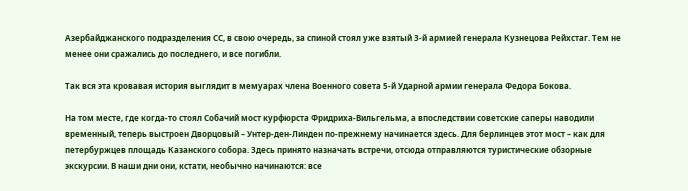Азербайджанского подразделения СС, в свою очередь, за спиной стоял уже взятый З-й армией генерала Кузнецова Рейхстаг. Тем не менее они сражались до последнего, и все погибли.

Так вся эта кровавая история выглядит в мемуарах члена Военного совета 5-й Ударной армии генерала Федора Бокова.

На том месте, где когда-то стоял Собачий мост курфюрста Фридриха-Вильгельма, а впоследствии советские саперы наводили временный, теперь выстроен Дворцовый – Унтер-ден-Линден по-прежнему начинается здесь. Для берлинцев этот мост – как для петербуржцев площадь Казанского собора. Здесь принято назначать встречи, отсюда отправляются туристические обзорные экскурсии. В наши дни они, кстати, необычно начинаются: все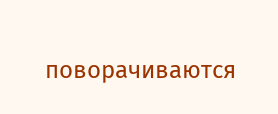поворачиваются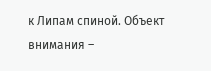к Липам спиной. Объект внимания –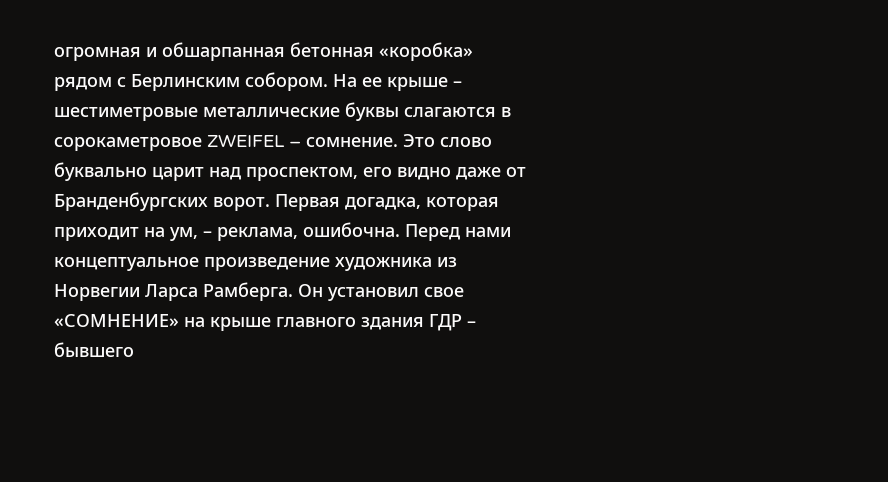огромная и обшарпанная бетонная «коробка» рядом с Берлинским собором. На ее крыше – шестиметровые металлические буквы слагаются в сорокаметровое ZWEIFEL – сомнение. Это слово буквально царит над проспектом, его видно даже от Бранденбургских ворот. Первая догадка, которая приходит на ум, – реклама, ошибочна. Перед нами концептуальное произведение художника из Норвегии Ларса Рамберга. Он установил свое «СОМНЕНИЕ» на крыше главного здания ГДР – бывшего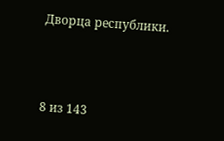Дворца республики.



8 из 143